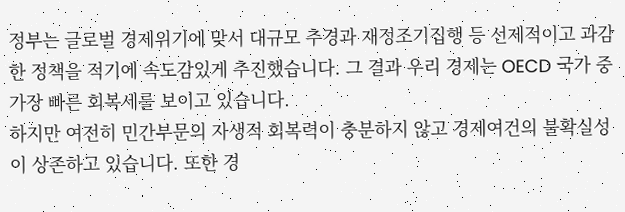정부는 글로벌 경제위기에 맞서 대규모 추경과 재정조기집행 등 선제적이고 과감한 정책을 적기에 속도감있게 추진했습니다. 그 결과 우리 경제는 OECD 국가 중 가장 빠른 회복세를 보이고 있습니다.
하지만 여전히 민간부문의 자생적 회복력이 충분하지 않고 경제여건의 불확실성이 상존하고 있습니다. 또한 경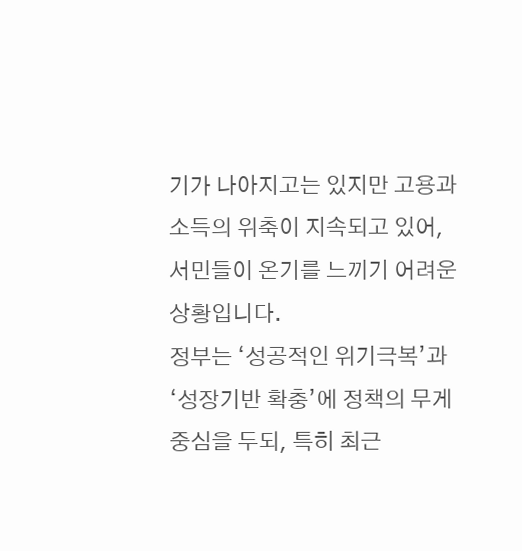기가 나아지고는 있지만 고용과 소득의 위축이 지속되고 있어, 서민들이 온기를 느끼기 어려운 상황입니다.
정부는 ‘성공적인 위기극복’과 ‘성장기반 확충’에 정책의 무게중심을 두되, 특히 최근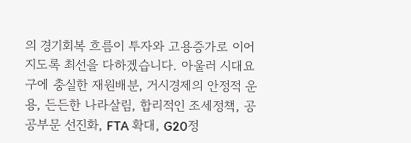의 경기회복 흐름이 투자와 고용증가로 이어지도록 최선을 다하겠습니다. 아울러 시대요구에 충실한 재원배분, 거시경제의 안정적 운용, 든든한 나라살림, 합리적인 조세정책, 공공부문 선진화, FTA 확대, G20정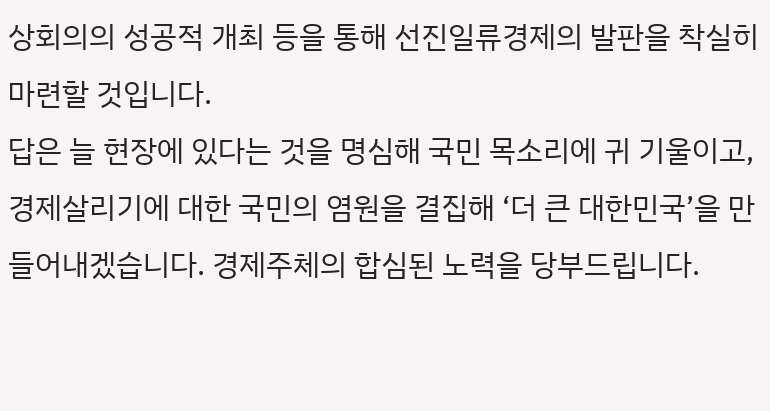상회의의 성공적 개최 등을 통해 선진일류경제의 발판을 착실히 마련할 것입니다.
답은 늘 현장에 있다는 것을 명심해 국민 목소리에 귀 기울이고, 경제살리기에 대한 국민의 염원을 결집해 ‘더 큰 대한민국’을 만들어내겠습니다. 경제주체의 합심된 노력을 당부드립니다.